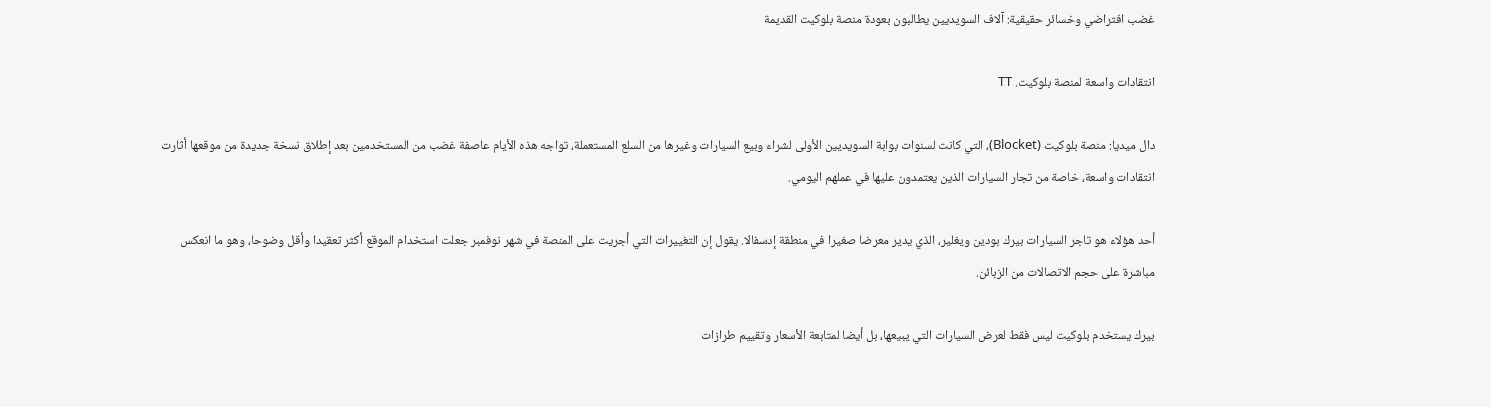غضب افتراضي وخسائر حقيقية: آلاف السويديين يطالبون بعودة منصة بلوكيت القديمة

انتقادات واسعة لمنصة بلوكيت. TT

دال ميديا: منصة بلوكيت (Blocket)، التي كانت لسنوات بوابة السويديين الأولى لشراء وبيع السيارات وغيرها من السلع المستعملة، تواجه هذه الأيام عاصفة غضب من المستخدمين بعد إطلاق نسخة جديدة من موقعها أثارت انتقادات واسعة، خاصة من تجار السيارات الذين يعتمدون عليها في عملهم اليومي.

أحد هؤلاء هو تاجر السيارات بيرك بودين ويغلير، الذي يدير معرضا صغيرا في منطقة إدسفالا. يقول إن التغييرات التي أجريت على المنصة في شهر نوفمبر جعلت استخدام الموقع أكثر تعقيدا وأقل وضوحا، وهو ما انعكس مباشرة على حجم الاتصالات من الزبائن.

بيرك يستخدم بلوكيت ليس فقط لعرض السيارات التي يبيعها، بل أيضا لمتابعة الأسعار وتقييم طرازات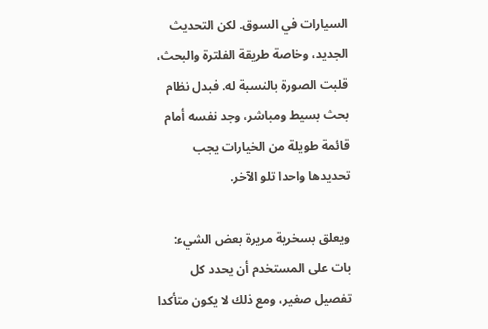السيارات في السوق. لكن التحديث الجديد، وخاصة طريقة الفلترة والبحث، قلبت الصورة بالنسبة له. فبدل نظام بحث بسيط ومباشر، وجد نفسه أمام قائمة طويلة من الخيارات يجب تحديدها واحدا تلو الآخر.

ويعلق بسخرية مريرة بعض الشيء: بات على المستخدم أن يحدد كل تفصيل صغير، ومع ذلك لا يكون متأكدا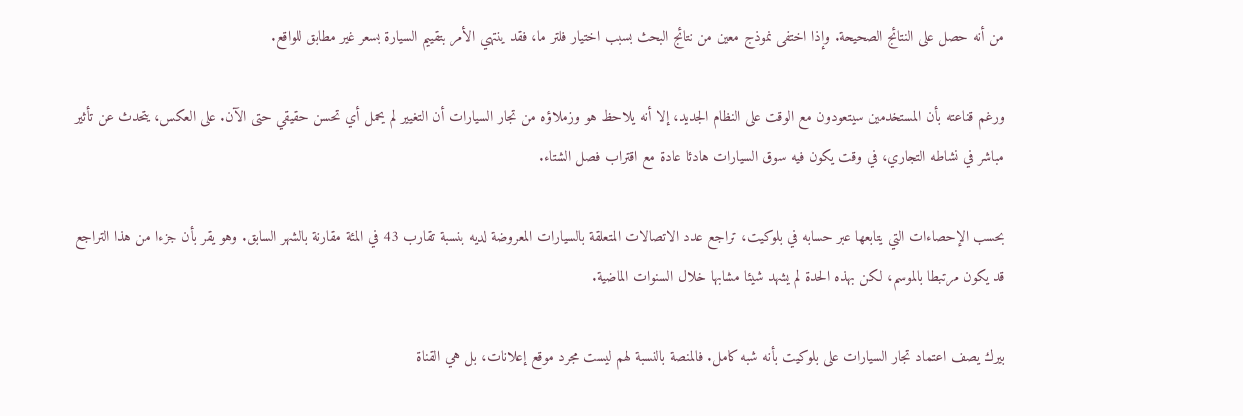من أنه حصل على النتائج الصحيحة. وإذا اختفى نموذج معين من نتائج البحث بسبب اختيار فلتر ما، فقد ينتهي الأمر بتقييم السيارة بسعر غير مطابق للواقع.

ورغم قناعته بأن المستخدمين سيتعودون مع الوقت على النظام الجديد، إلا أنه يلاحظ هو وزملاؤه من تجار السيارات أن التغيير لم يحمل أي تحسن حقيقي حتى الآن. على العكس، يتحدث عن تأثير مباشر في نشاطه التجاري، في وقت يكون فيه سوق السيارات هادئا عادة مع اقتراب فصل الشتاء.

بحسب الإحصاءات التي يتابعها عبر حسابه في بلوكيت، تراجع عدد الاتصالات المتعلقة بالسيارات المعروضة لديه بنسبة تقارب 43 في المئة مقارنة بالشهر السابق. وهو يقر بأن جزءا من هذا التراجع قد يكون مرتبطا بالموسم، لكن بهذه الحدة لم يشهد شيئا مشابها خلال السنوات الماضية.

بيرك يصف اعتماد تجار السيارات على بلوكيت بأنه شبه كامل. فالمنصة بالنسبة لهم ليست مجرد موقع إعلانات، بل هي القناة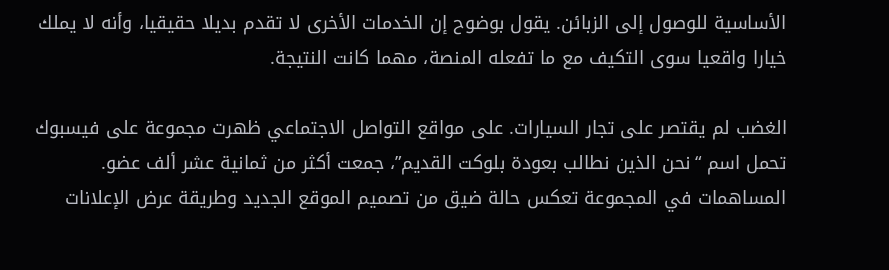الأساسية للوصول إلى الزبائن. يقول بوضوح إن الخدمات الأخرى لا تقدم بديلا حقيقيا، وأنه لا يملك خيارا واقعيا سوى التكيف مع ما تفعله المنصة، مهما كانت النتيجة.

الغضب لم يقتصر على تجار السيارات. على مواقع التواصل الاجتماعي ظهرت مجموعة على فيسبوك تحمل اسم “نحن الذين نطالب بعودة بلوكت القديم”، جمعت أكثر من ثمانية عشر ألف عضو. المساهمات في المجموعة تعكس حالة ضيق من تصميم الموقع الجديد وطريقة عرض الإعلانات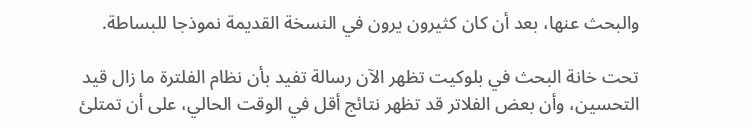والبحث عنها، بعد أن كان كثيرون يرون في النسخة القديمة نموذجا للبساطة.

تحت خانة البحث في بلوكيت تظهر الآن رسالة تفيد بأن نظام الفلترة ما زال قيد التحسين، وأن بعض الفلاتر قد تظهر نتائج أقل في الوقت الحالي، على أن تمتلئ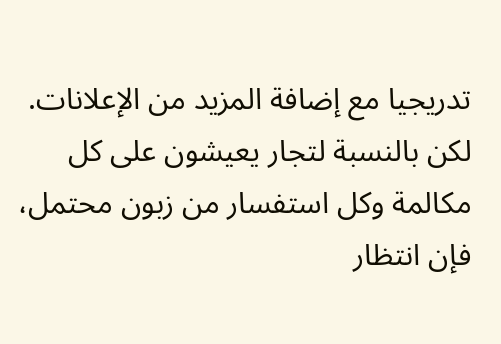تدريجيا مع إضافة المزيد من الإعلانات. لكن بالنسبة لتجار يعيشون على كل مكالمة وكل استفسار من زبون محتمل، فإن انتظار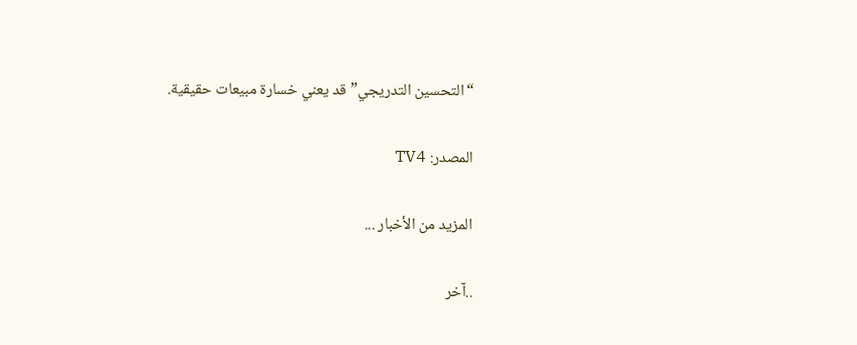“التحسين التدريجي” قد يعني خسارة مبيعات حقيقية.

المصدر: TV4

المزيد من الأخبار ...

..آخر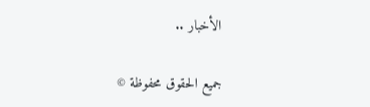الأخبار ..

جميع الحقوق محفوظة ©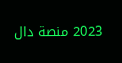2023 منصة دال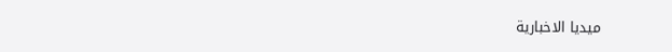ميديا الاخبارية